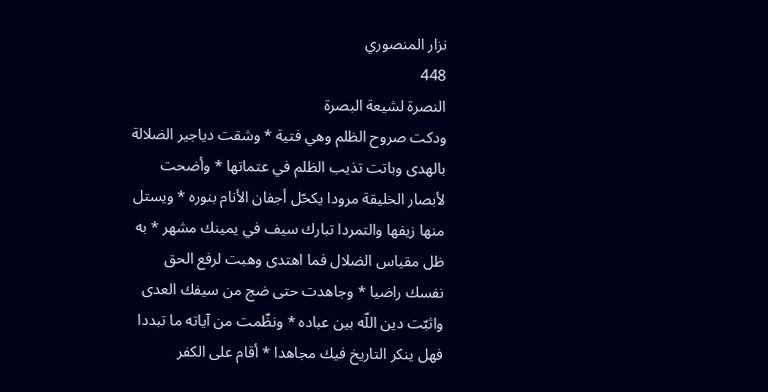نزار المنصوري
448
النصرة لشيعة البصرة
ودكت صروح الظلم وهي فتية * وشقت دياجير الضلالة بالهدى وباتت تذيب الظلم في عتماتها * وأضحت لأبصار الخليقة مرودا يكحّل أجفان الأنام بنوره * ويستل منها زيفها والتمردا تبارك سيف في يمينك مشهر * به ظل مقياس الضلال فما اهتدى وهبت لرفع الحق نفسك راضيا * وجاهدت حتى ضج من سيفك العدى واثبّت دين اللّه بين عباده * ونظّمت من آياته ما تبددا فهل ينكر التاريخ فيك مجاهدا * أقام على الكفر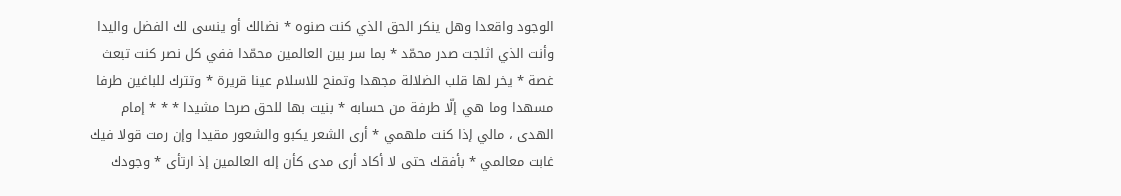الوجود واقعدا وهل ينكر الحق الذي كنت صنوه * نضالك أو ينسى لك الفضل واليدا وأنت الذي اثلجت صدر محمّد * بما سر بين العالمين محمّدا ففي كل نصر كنت تبعث غصة * يخر لها قلب الضلالة مجهدا وتمنح للاسلام عينا قريرة * وتترك للباغين طرفا مسهدا وما هي إلّا طرفة من حسابه * بنيت بها للحق صرحا مشيدا * * * إمام الهدى ، مالي إذا كنت ملهمي * أرى الشعر يكبو والشعور مقيدا وإن رمت قولا فيك غابت معالمي * بأفقك حتى لا أكاد أرى مدى كأن إله العالمين إذ ارتأى * وجودك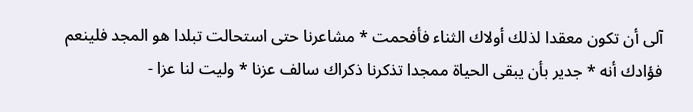آلى أن تكون معقدا لذلك أولاك الثناء فأفحمت * مشاعرنا حتى استحالت تبلدا هو المجد فلينعم فؤادك أنه * جدير بأن يبقى الحياة ممجدا تذكرنا ذكراك سالف عزنا * وليت لنا عزا -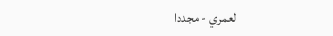لعمري - مجددا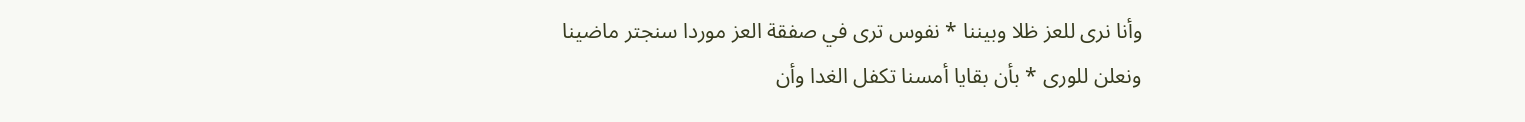وأنا نرى للعز ظلا وبيننا * نفوس ترى في صفقة العز موردا سنجتر ماضينا ونعلن للورى * بأن بقايا أمسنا تكفل الغدا وأن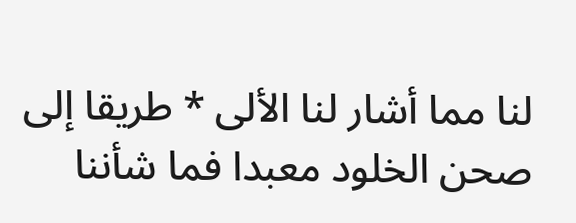لنا مما أشار لنا الألى * طريقا إلى صحن الخلود معبدا فما شأننا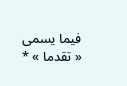فيما يسمى « تقدما » *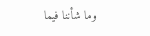وما شأننا فيما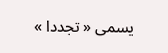يسمى « تجددا »